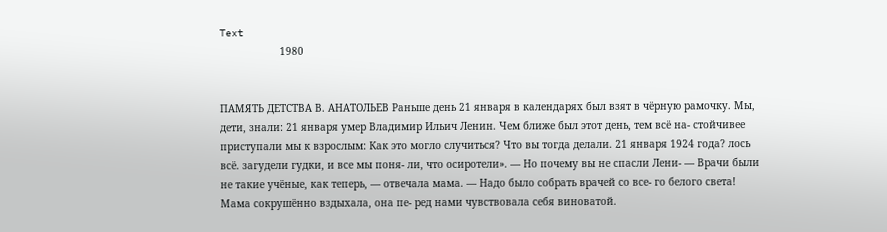Text
                    1980


ПАМЯТЬ ДЕТСТВА В. АНАТОЛЬЕВ Раньше день 21 января в календарях был взят в чёрную рамочку. Мы, дети, знали: 21 января умер Владимир Ильич Ленин. Чем ближе был этот день, тем всё на- стойчивее приступали мы к взрослым: Как это могло случиться? Что вы тогда делали. 21 января 1924 года? лось всё. загудели гудки, и все мы поня- ли, что осиротели». — Но почему вы не спасли Лени- — Врачи были не такие учёные, как теперь, — отвечала мама. — Надо было собрать врачей со все- го белого света! Мама сокрушённо вздыхала, она пе- ред нами чувствовала себя виноватой.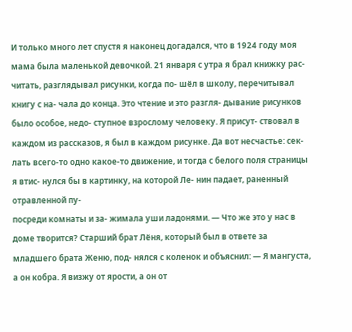И только много лет спустя я наконец догадался, что в 1924 году моя мама была маленькой девочкой. 21 января с утра я брал книжку рас- читать, разглядывал рисунки, когда по- шёл в школу, перечитывал книгу с на- чала до конца. Это чтение и это разгля- дывание рисунков было особое, недо- ступное взрослому человеку. Я присут- ствовал в каждом из рассказов, я был в каждом рисунке. Да вот несчастье: сек- лать всего-то одно какое-то движение, и тогда с белого поля страницы я втис- нулся бы в картинку, на которой Ле- нин падает, раненный отравленной пу-
посреди комнаты и за- жимала уши ладонями. — Что же это у нас в доме творится? Старший брат Лёня, который был в ответе за младшего брата Женю, под- нялся с коленок и объяснил: — Я мангуста, а он кобра. Я визжу от ярости, а он от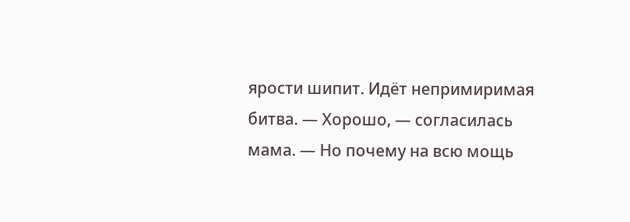ярости шипит. Идёт непримиримая битва. — Хорошо, — согласилась мама. — Но почему на всю мощь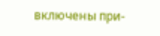включены при-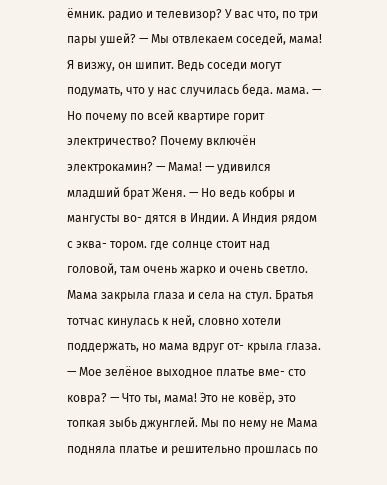ёмник. радио и телевизор? У вас что, по три пары ушей? — Мы отвлекаем соседей, мама! Я визжу, он шипит. Ведь соседи могут подумать, что у нас случилась беда. мама. — Но почему по всей квартире горит электричество? Почему включён электрокамин? — Мама! — удивился младший брат Женя. — Но ведь кобры и мангусты во- дятся в Индии. А Индия рядом с эква- тором. где солнце стоит над головой, там очень жарко и очень светло. Мама закрыла глаза и села на стул. Братья тотчас кинулась к ней, словно хотели поддержать, но мама вдруг от- крыла глаза. — Мое зелёное выходное платье вме- сто ковра? — Что ты, мама! Это не ковёр, это топкая зыбь джунглей. Мы по нему не Мама подняла платье и решительно прошлась по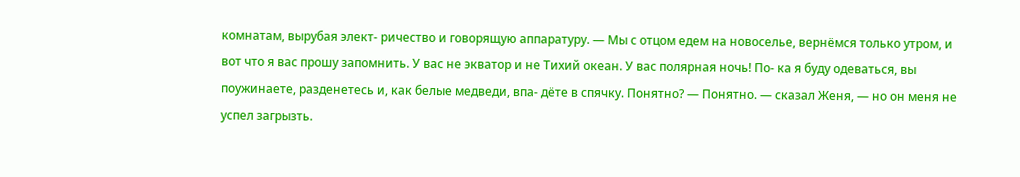комнатам, вырубая элект- ричество и говорящую аппаратуру. — Мы с отцом едем на новоселье, вернёмся только утром, и вот что я вас прошу запомнить. У вас не экватор и не Тихий океан. У вас полярная ночь! По- ка я буду одеваться, вы поужинаете, разденетесь и, как белые медведи, впа- дёте в спячку. Понятно? — Понятно. — сказал Женя, — но он меня не успел загрызть.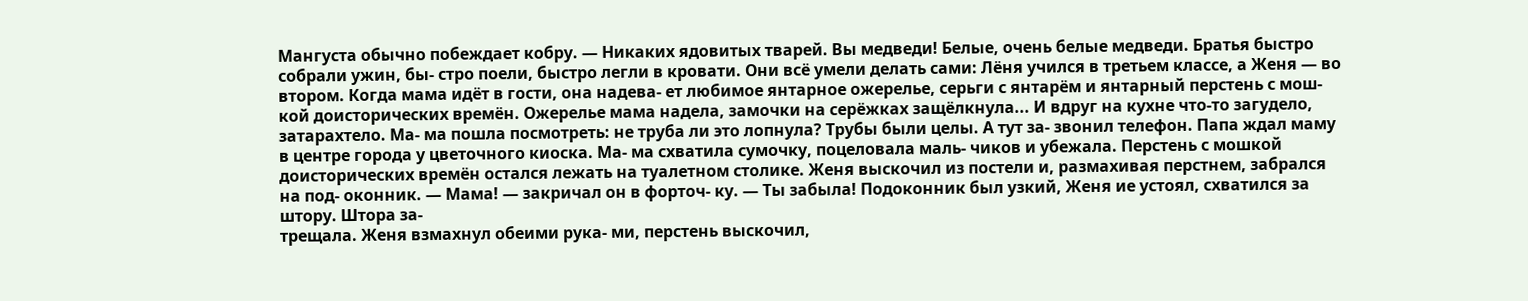Мангуста обычно побеждает кобру. — Никаких ядовитых тварей. Вы медведи! Белые, очень белые медведи. Братья быстро собрали ужин, бы- стро поели, быстро легли в кровати. Они всё умели делать сами: Лёня учился в третьем классе, а Женя — во втором. Когда мама идёт в гости, она надева- ет любимое янтарное ожерелье, серьги с янтарём и янтарный перстень с мош- кой доисторических времён. Ожерелье мама надела, замочки на серёжках защёлкнула... И вдруг на кухне что-то загудело, затарахтело. Ма- ма пошла посмотреть: не труба ли это лопнула? Трубы были целы. А тут за- звонил телефон. Папа ждал маму в центре города у цветочного киоска. Ма- ма схватила сумочку, поцеловала маль- чиков и убежала. Перстень с мошкой доисторических времён остался лежать на туалетном столике. Женя выскочил из постели и, размахивая перстнем, забрался на под- оконник. — Мама! — закричал он в форточ- ку. — Ты забыла! Подоконник был узкий, Женя ие устоял, схватился за штору. Штора за-
трещала. Женя взмахнул обеими рука- ми, перстень выскочил,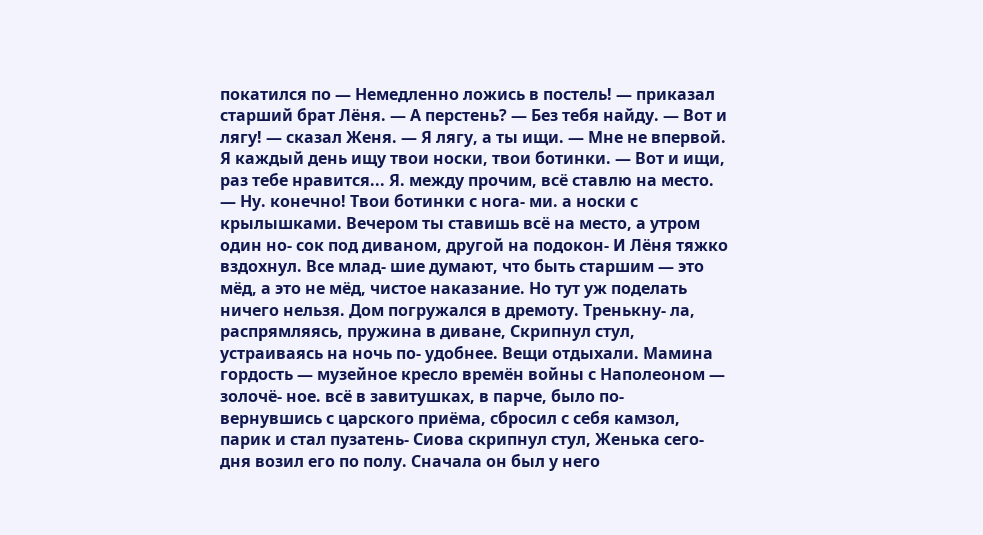покатился по — Немедленно ложись в постель! — приказал старший брат Лёня. — А перстень? — Без тебя найду. — Вот и лягу! — сказал Женя. — Я лягу, а ты ищи. — Мне не впервой. Я каждый день ищу твои носки, твои ботинки. — Вот и ищи, раз тебе нравится... Я. между прочим, всё ставлю на место. — Ну. конечно! Твои ботинки с нога- ми. а носки с крылышками. Вечером ты ставишь всё на место, а утром один но- сок под диваном, другой на подокон- И Лёня тяжко вздохнул. Все млад- шие думают, что быть старшим — это мёд, а это не мёд, чистое наказание. Но тут уж поделать ничего нельзя. Дом погружался в дремоту. Тренькну- ла, распрямляясь, пружина в диване, Скрипнул стул, устраиваясь на ночь по- удобнее. Вещи отдыхали. Мамина гордость — музейное кресло времён войны с Наполеоном — золочё- ное. всё в завитушках, в парче, было по- вернувшись с царского приёма, сбросил с себя камзол, парик и стал пузатень- Сиова скрипнул стул, Женька сего- дня возил его по полу. Сначала он был у него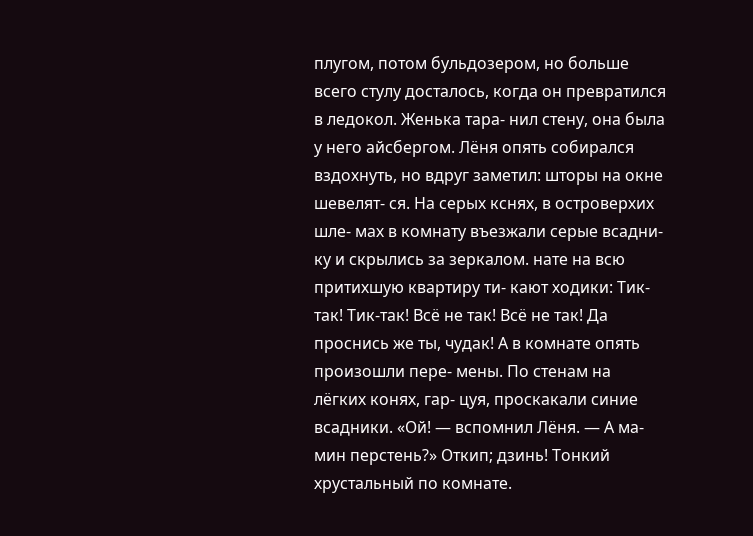плугом, потом бульдозером, но больше всего стулу досталось, когда он превратился в ледокол. Женька тара- нил стену, она была у него айсбергом. Лёня опять собирался вздохнуть, но вдруг заметил: шторы на окне шевелят- ся. На серых кснях, в островерхих шле- мах в комнату въезжали серые всадни- ку и скрылись за зеркалом. нате на всю притихшую квартиру ти- кают ходики: Тик-так! Тик-так! Всё не так! Всё не так! Да проснись же ты, чудак! А в комнате опять произошли пере- мены. По стенам на лёгких конях, гар- цуя, проскакали синие всадники. «Ой! — вспомнил Лёня. — А ма- мин перстень?» Откип; дзинь! Тонкий хрустальный по комнате.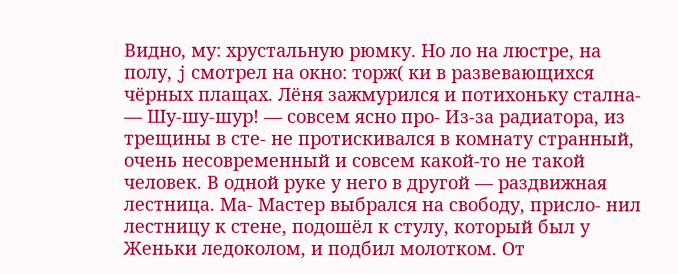Видно, му: хрустальную рюмку. Но ло на люстре, на полу, j смотрел на окно: торж( ки в развевающихся чёрных плащах. Лёня зажмурился и потихоньку стална- — Шу-шу-шур! — совсем ясно про- Из-за радиатора, из трещины в сте- не протискивался в комнату странный, очень несовременный и совсем какой-то не такой человек. В одной руке у него в другой — раздвижная лестница. Ма- Мастер выбрался на свободу, присло- нил лестницу к стене, подошёл к стулу, который был у Женьки ледоколом, и подбил молотком. От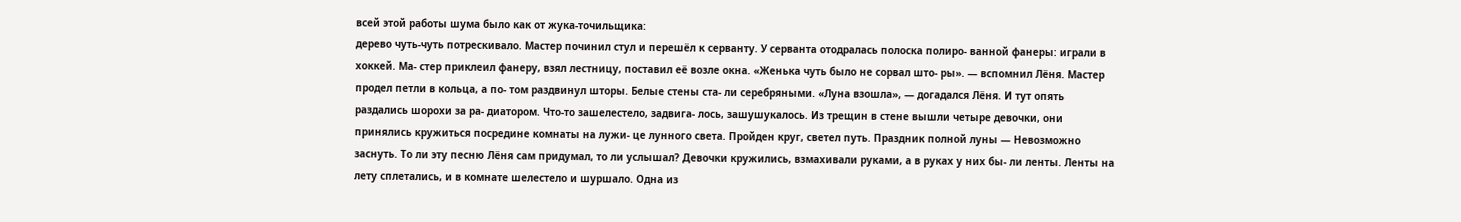всей этой работы шума было как от жука-точильщика:
дерево чуть-чуть потрескивало. Мастер починил стул и перешёл к серванту. У серванта отодралась полоска полиро- ванной фанеры: играли в хоккей. Ма- стер приклеил фанеру, взял лестницу, поставил её возле окна. «Женька чуть было не сорвал што- ры». — вспомнил Лёня. Мастер продел петли в кольца, а по- том раздвинул шторы. Белые стены ста- ли серебряными. «Луна взошла», — догадался Лёня. И тут опять раздались шорохи за ра- диатором. Что-то зашелестело, задвига- лось, зашушукалось. Из трещин в стене вышли четыре девочки, они принялись кружиться посредине комнаты на лужи- це лунного света. Пройден круг, светел путь. Праздник полной луны — Невозможно заснуть. То ли эту песню Лёня сам придумал, то ли услышал? Девочки кружились, взмахивали руками, а в руках у них бы- ли ленты. Ленты на лету сплетались, и в комнате шелестело и шуршало. Одна из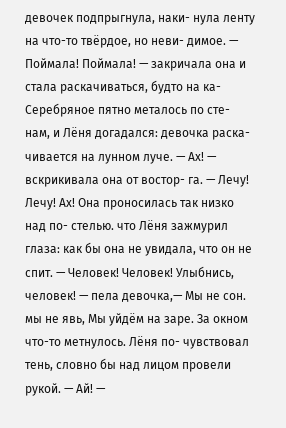девочек подпрыгнула, наки- нула ленту на что-то твёрдое, но неви- димое. — Поймала! Поймала! — закричала она и стала раскачиваться, будто на ка- Серебряное пятно металось по сте- нам, и Лёня догадался: девочка раска- чивается на лунном луче. — Ах! — вскрикивала она от востор- га. — Лечу! Лечу! Ах! Она проносилась так низко над по- стелью. что Лёня зажмурил глаза: как бы она не увидала, что он не спит. — Человек! Человек! Улыбнись, человек! — пела девочка,— Мы не сон. мы не явь, Мы уйдём на заре. За окном что-то метнулось. Лёня по- чувствовал тень, словно бы над лицом провели рукой. — Ай! —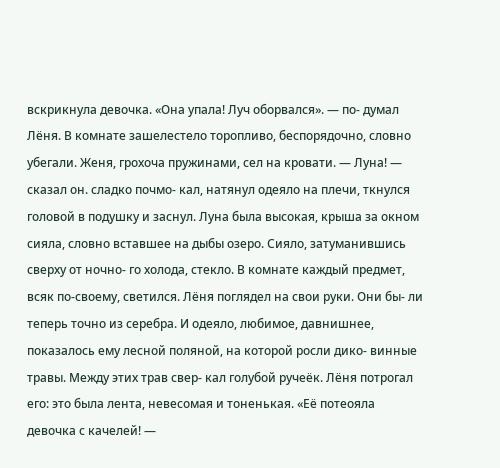вскрикнула девочка. «Она упала! Луч оборвался». — по- думал Лёня. В комнате зашелестело торопливо, беспорядочно, словно убегали. Женя, грохоча пружинами, сел на кровати. — Луна! — сказал он. сладко почмо- кал, натянул одеяло на плечи, ткнулся головой в подушку и заснул. Луна была высокая, крыша за окном сияла, словно вставшее на дыбы озеро. Сияло, затуманившись сверху от ночно- го холода, стекло. В комнате каждый предмет, всяк по-своему, светился. Лёня поглядел на свои руки. Они бы- ли теперь точно из серебра. И одеяло, любимое, давнишнее, показалось ему лесной поляной, на которой росли дико- винные травы. Между этих трав свер- кал голубой ручеёк. Лёня потрогал его: это была лента, невесомая и тоненькая. «Её потеояла девочка с качелей! —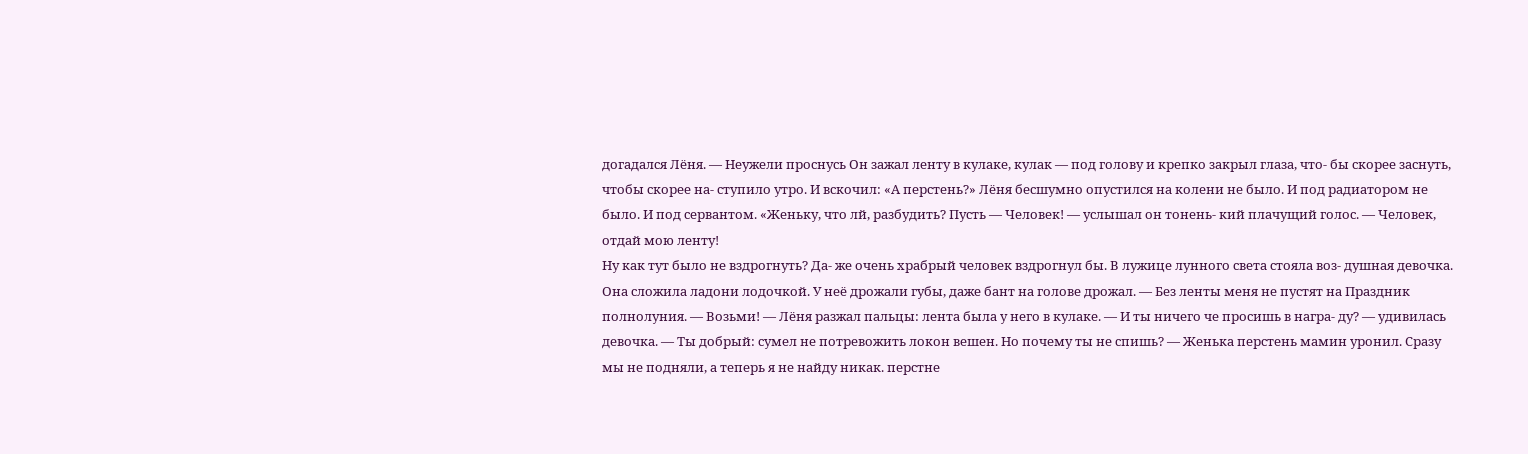догадался Лёня. — Неужели проснусь Он зажал ленту в кулаке, кулак — под голову и крепко закрыл глаза, что- бы скорее заснуть, чтобы скорее на- ступило утро. И вскочил: «А перстень?» Лёня бесшумно опустился на колени не было. И под радиатором не было. И под сервантом. «Женьку, что лй, разбудить? Пусть — Человек! — услышал он тонень- кий плачущий голос. — Человек, отдай мою ленту!
Ну как тут было не вздрогнуть? Да- же очень храбрый человек вздрогнул бы. В лужице лунного света стояла воз- душная девочка. Она сложила ладони лодочкой. У неё дрожали губы, даже бант на голове дрожал. — Без ленты меня не пустят на Праздник полнолуния. — Возьми! — Лёня разжал пальцы: лента была у него в кулаке. — И ты ничего че просишь в награ- ду? — удивилась девочка. — Ты добрый: сумел не потревожить локон вешен. Но почему ты не спишь? — Женька перстень мамин уронил. Сразу мы не подняли, а теперь я не найду никак. перстне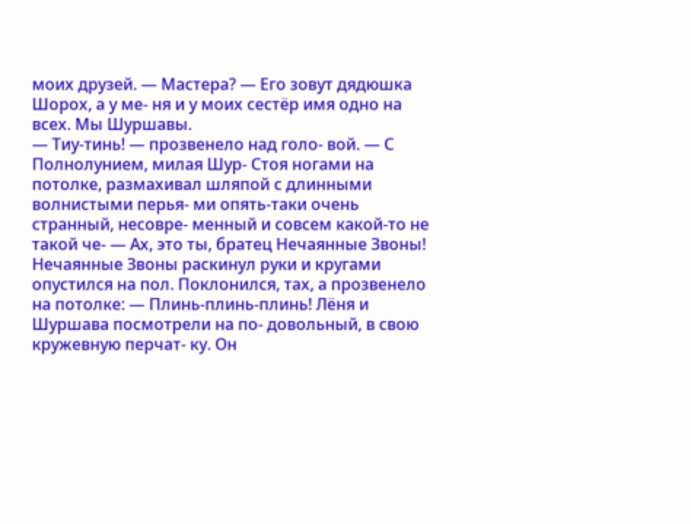моих друзей. — Мастера? — Его зовут дядюшка Шорох, а у ме- ня и у моих сестёр имя одно на всех. Мы Шуршавы.
— Тиу-тинь! — прозвенело над голо- вой. — С Полнолунием, милая Шур- Стоя ногами на потолке, размахивал шляпой с длинными волнистыми перья- ми опять-таки очень странный, несовре- менный и совсем какой-то не такой че- — Ах, это ты, братец Нечаянные Звоны! Нечаянные Звоны раскинул руки и кругами опустился на пол. Поклонился, тах, а прозвенело на потолке: — Плинь-плинь-плинь! Лёня и Шуршава посмотрели на по- довольный, в свою кружевную перчат- ку. Он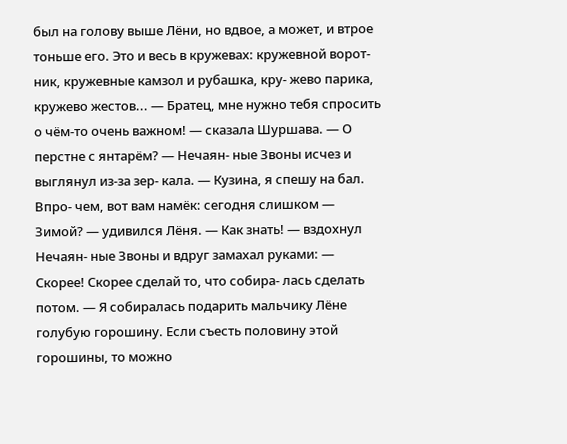был на голову выше Лёни, но вдвое, а может, и втрое тоньше его. Это и весь в кружевах: кружевной ворот- ник, кружевные камзол и рубашка, кру- жево парика, кружево жестов... — Братец, мне нужно тебя спросить о чём-то очень важном! — сказала Шуршава. — О перстне с янтарём? — Нечаян- ные Звоны исчез и выглянул из-за зер- кала. — Кузина, я спешу на бал. Впро- чем, вот вам намёк: сегодня слишком — Зимой? — удивился Лёня. — Как знать! — вздохнул Нечаян- ные Звоны и вдруг замахал руками: — Скорее! Скорее сделай то, что собира- лась сделать потом. — Я собиралась подарить мальчику Лёне голубую горошину. Если съесть половину этой горошины, то можно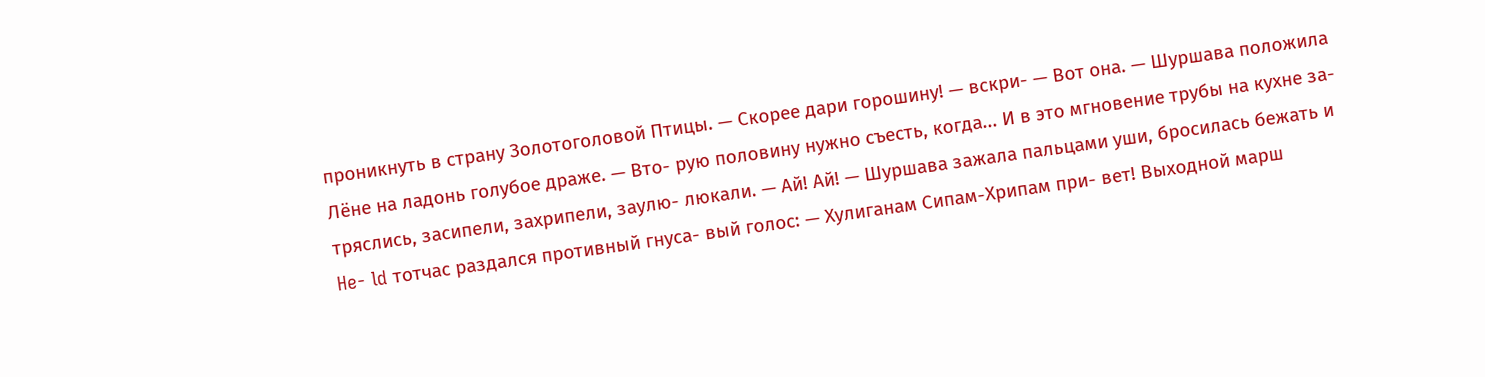проникнуть в страну Золотоголовой Птицы. — Скорее дари горошину! — вскри- — Вот она. — Шуршава положила Лёне на ладонь голубое драже. — Вто- рую половину нужно съесть, когда... И в это мгновение трубы на кухне за- тряслись, засипели, захрипели, заулю- люкали. — Ай! Ай! — Шуршава зажала пальцами уши, бросилась бежать и He- ld тотчас раздался противный гнуса- вый голос: — Хулиганам Сипам-Хрипам при- вет! Выходной марш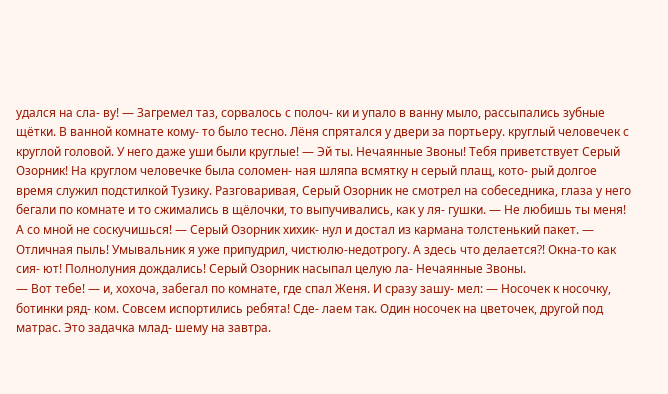удался на сла- ву! — Загремел таз, сорвалось с полоч- ки и упало в ванну мыло, рассыпались зубные щётки. В ванной комнате кому- то было тесно. Лёня спрятался у двери за портьеру. круглый человечек с круглой головой. У него даже уши были круглые! — Эй ты. Нечаянные Звоны! Тебя приветствует Серый Озорник! На круглом человечке была соломен- ная шляпа всмятку н серый плащ, кото- рый долгое время служил подстилкой Тузику. Разговаривая, Серый Озорник не смотрел на собеседника, глаза у него бегали по комнате и то сжимались в щёлочки, то выпучивались, как у ля- гушки. — Не любишь ты меня! А со мной не соскучишься! — Серый Озорник хихик- нул и достал из кармана толстенький пакет. — Отличная пыль! Умывальник я уже припудрил, чистюлю-недотрогу. А здесь что делается?! Окна-то как сия- ют! Полнолуния дождались! Серый Озорник насыпал целую ла- Нечаянные Звоны.
— Вот тебе! — и, хохоча, забегал по комнате, где спал Женя. И сразу зашу- мел: — Носочек к носочку, ботинки ряд- ком. Совсем испортились ребята! Сде- лаем так. Один носочек на цветочек, другой под матрас. Это задачка млад- шему на завтра.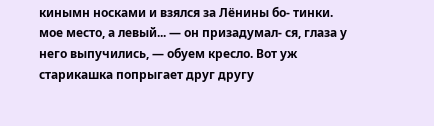кинымн носками и взялся за Лёнины бо- тинки. мое место, а левый... — он призадумал- ся, глаза у него выпучились, — обуем кресло. Вот уж старикашка попрыгает друг другу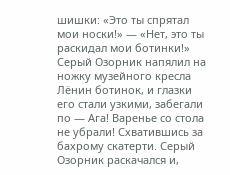шишки: «Это ты спрятал мои носки!» — «Нет, это ты раскидал мои ботинки!» Серый Озорник напялил на ножку музейного кресла Лёнин ботинок, и глазки его стали узкими, забегали по — Ага! Варенье со стола не убрали! Схватившись за бахрому скатерти. Серый Озорник раскачался и,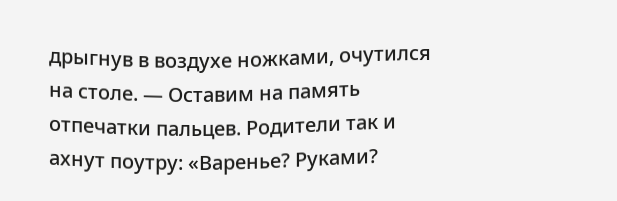дрыгнув в воздухе ножками, очутился на столе. — Оставим на память отпечатки пальцев. Родители так и ахнут поутру: «Варенье? Руками?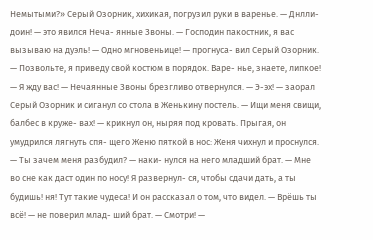Немытыми?» Серый Озорник, хихикая, погрузил руки в варенье. — Днлли-доин! — это явился Неча- янные Звоны. — Господин пакостник, я вас вызываю на дуэль! — Одно мгновеньице! — прогнуса- вил Серый Озорник. — Позвольте, я приведу свой костюм в порядок. Варе- нье, знаете, липкое! — Я жду вас! — Нечаянные Звоны брезгливо отвернулся. — Э-эх! — заорал Серый Озорник и сиганул со стола в Женькину постель. — Ищи меня свищи, балбес в круже- вах! — крикнул он, ныряя под кровать. Прыгая, он умудрился лягнуть спя- щего Женю пяткой в нос: Женя чихнул и проснулся. — Ты зачем меня разбудил? — наки- нулся на него младший брат. — Мне во сне как даст один по носу! Я развернул- ся, чтобы сдачи дать, а ты будишь! ня! Тут такие чудеса! И он рассказал о том, что видел. — Врёшь ты всё! — не поверил млад- ший брат. — Смотри! —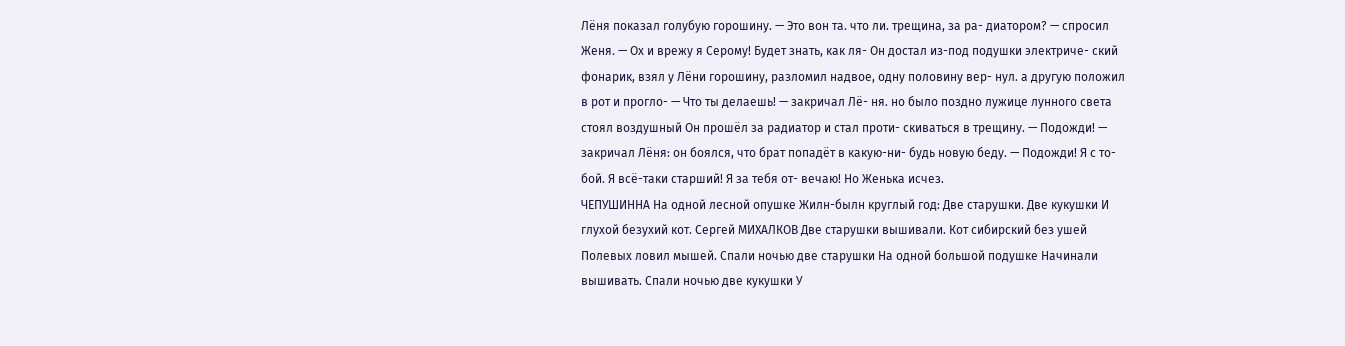Лёня показал голубую горошину. — Это вон та. что ли. трещина, за ра- диатором? — спросил Женя. — Ох и врежу я Серому! Будет знать, как ля- Он достал из-под подушки электриче- ский фонарик, взял у Лёни горошину, разломил надвое, одну половину вер- нул. а другую положил в рот и прогло- — Что ты делаешь! — закричал Лё- ня. но было поздно лужице лунного света стоял воздушный Он прошёл за радиатор и стал проти- скиваться в трещину. — Подожди! — закричал Лёня: он боялся, что брат попадёт в какую-ни- будь новую беду. — Подожди! Я с то- бой. Я всё-таки старший! Я за тебя от- вечаю! Но Женька исчез.
ЧЕПУШИННА На одной лесной опушке Жилн-былн круглый год: Две старушки. Две кукушки И глухой безухий кот. Сергей МИХАЛКОВ Две старушки вышивали. Кот сибирский без ушей Полевых ловил мышей. Спали ночью две старушки На одной большой подушке Начинали вышивать. Спали ночью две кукушки У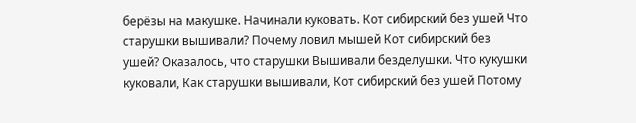берёзы на макушке. Начинали куковать. Кот сибирский без ушей Что старушки вышивали? Почему ловил мышей Кот сибирский без ушей? Оказалось, что старушки Вышивали безделушки. Что кукушки куковали, Как старушки вышивали, Кот сибирский без ушей Потому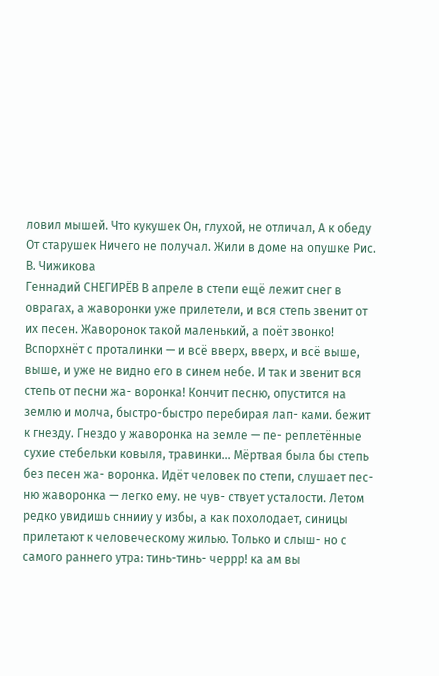ловил мышей. Что кукушек Он, глухой, не отличал, А к обеду От старушек Ничего не получал. Жили в доме на опушке Рис. В. Чижикова
Геннадий СНЕГИРЁВ В апреле в степи ещё лежит снег в оврагах, а жаворонки уже прилетели, и вся степь звенит от их песен. Жаворонок такой маленький, а поёт звонко! Вспорхнёт с проталинки — и всё вверх, вверх, и всё выше, выше, и уже не видно его в синем небе. И так и звенит вся степь от песни жа- воронка! Кончит песню, опустится на землю и молча, быстро-быстро перебирая лап- ками. бежит к гнезду. Гнездо у жаворонка на земле — пе- реплетённые сухие стебельки ковыля, травинки... Мёртвая была бы степь без песен жа- воронка. Идёт человек по степи, слушает пес- ню жаворонка — легко ему. не чув- ствует усталости. Летом редко увидишь сннииу у избы, а как похолодает, синицы прилетают к человеческому жилью. Только и слыш- но с самого раннего утра: тинь-тинь- черрр! ка ам вы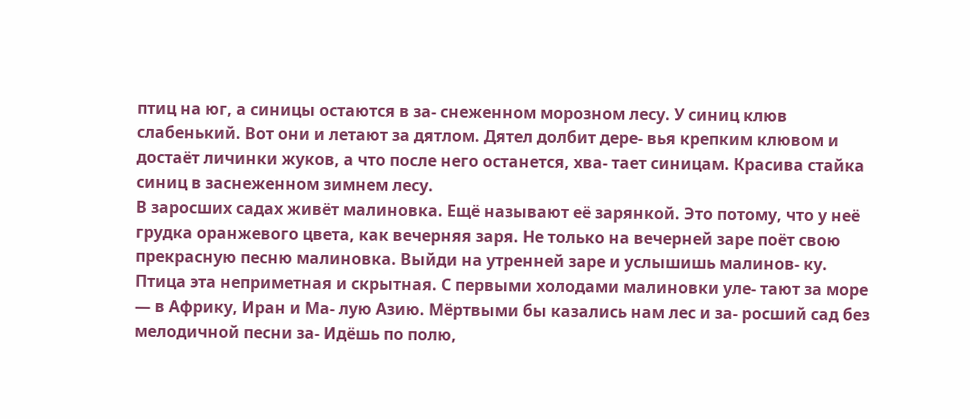птиц на юг, а синицы остаются в за- снеженном морозном лесу. У синиц клюв слабенький. Вот они и летают за дятлом. Дятел долбит дере- вья крепким клювом и достаёт личинки жуков, а что после него останется, хва- тает синицам. Красива стайка синиц в заснеженном зимнем лесу.
В заросших садах живёт малиновка. Ещё называют её зарянкой. Это потому, что у неё грудка оранжевого цвета, как вечерняя заря. Не только на вечерней заре поёт свою прекрасную песню малиновка. Выйди на утренней заре и услышишь малинов- ку. Птица эта неприметная и скрытная. С первыми холодами малиновки уле- тают за море — в Африку, Иран и Ма- лую Азию. Мёртвыми бы казались нам лес и за- росший сад без мелодичной песни за- Идёшь по полю,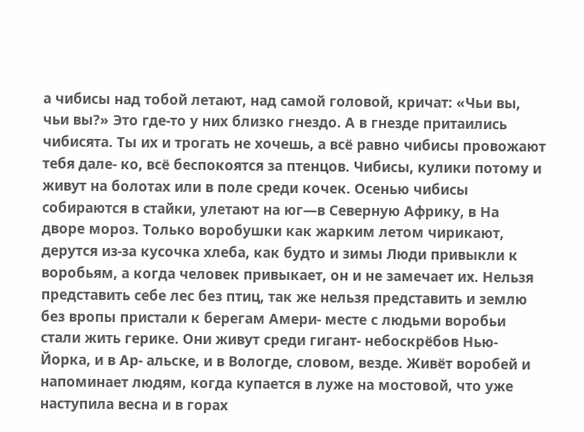а чибисы над тобой летают, над самой головой, кричат: «Чьи вы, чьи вы?» Это где-то у них близко гнездо. А в гнезде притаились чибисята. Ты их и трогать не хочешь, а всё равно чибисы провожают тебя дале- ко, всё беспокоятся за птенцов. Чибисы, кулики потому и живут на болотах или в поле среди кочек. Осенью чибисы собираются в стайки, улетают на юг—в Северную Африку, в На дворе мороз. Только воробушки как жарким летом чирикают, дерутся из-за кусочка хлеба, как будто и зимы Люди привыкли к воробьям, а когда человек привыкает, он и не замечает их. Нельзя представить себе лес без птиц, так же нельзя представить и землю без вропы пристали к берегам Амери- месте с людьми воробьи стали жить герике. Они живут среди гигант- небоскрёбов Нью-Йорка, и в Ар- альске, и в Вологде, словом, везде. Живёт воробей и напоминает людям, когда купается в луже на мостовой, что уже наступила весна и в горах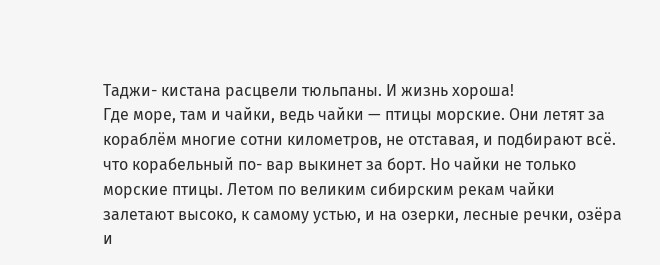Таджи- кистана расцвели тюльпаны. И жизнь хороша!
Где море, там и чайки, ведь чайки — птицы морские. Они летят за кораблём многие сотни километров, не отставая, и подбирают всё. что корабельный по- вар выкинет за борт. Но чайки не только морские птицы. Летом по великим сибирским рекам чайки залетают высоко, к самому устью, и на озерки, лесные речки, озёра и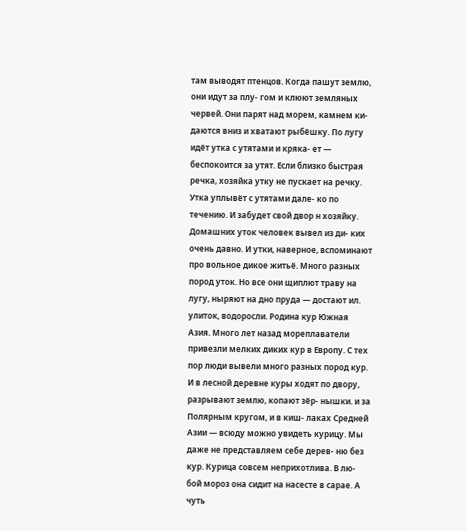там выводят птенцов. Когда пашут землю, они идут за плу- гом и клюют земляных червей. Они парят над морем, камнем ки- даются вниз и хватают рыбёшку. По лугу идёт утка с утятами и кряка- ет — беспокоится за утят. Если близко быстрая речка, хозяйка утку не пускает на речку. Утка уплывёт с утятами дале- ко по течению. И забудет свой двор н хозяйку. Домашних уток человек вывел из ди- ких очень давно. И утки, наверное, вспоминают про вольное дикое житьё. Много разных пород уток. Но все они щиплют траву на лугу, ныряют на дно пруда — достают ил. улиток, водоросли. Родина кур Южная Азия. Много лет назад мореплаватели привезли мелких диких кур в Европу. С тех пор люди вывели много разных пород кур. И в лесной деревне куры ходят по двору, разрывают землю, копают зёр- нышки. и за Полярным кругом, и в киш- лаках Средней Азии — всюду можно увидеть курицу. Мы даже не представляем себе дерев- ню без кур. Курица совсем неприхотлива. В лю- бой мороз она сидит на насесте в сарае. А чуть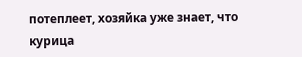потеплеет, хозяйка уже знает, что курица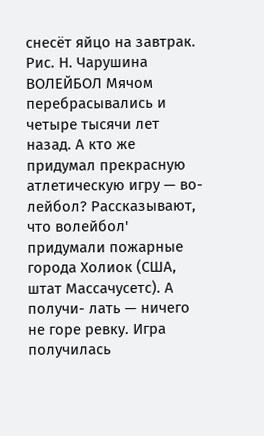снесёт яйцо на завтрак. Рис. Н. Чарушина
ВОЛЕЙБОЛ Мячом перебрасывались и четыре тысячи лет назад. А кто же придумал прекрасную атлетическую игру — во- лейбол? Рассказывают, что волейбол' придумали пожарные города Холиок (США, штат Массачусетс). А получи- лать — ничего не горе ревку. Игра получилась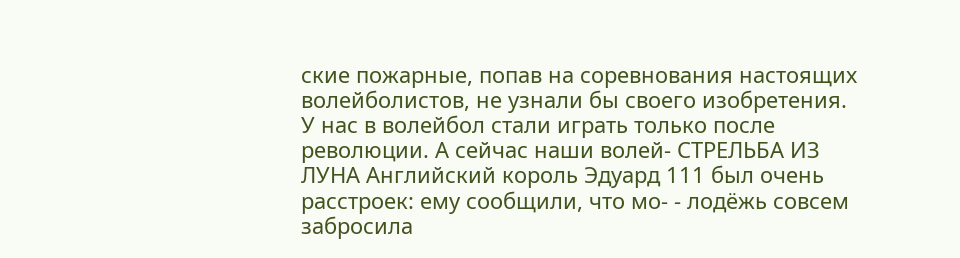ские пожарные, попав на соревнования настоящих волейболистов, не узнали бы своего изобретения. У нас в волейбол стали играть только после революции. А сейчас наши волей- СТРЕЛЬБА ИЗ ЛУНА Английский король Эдуард 111 был очень расстроек: ему сообщили, что мо- - лодёжь совсем забросила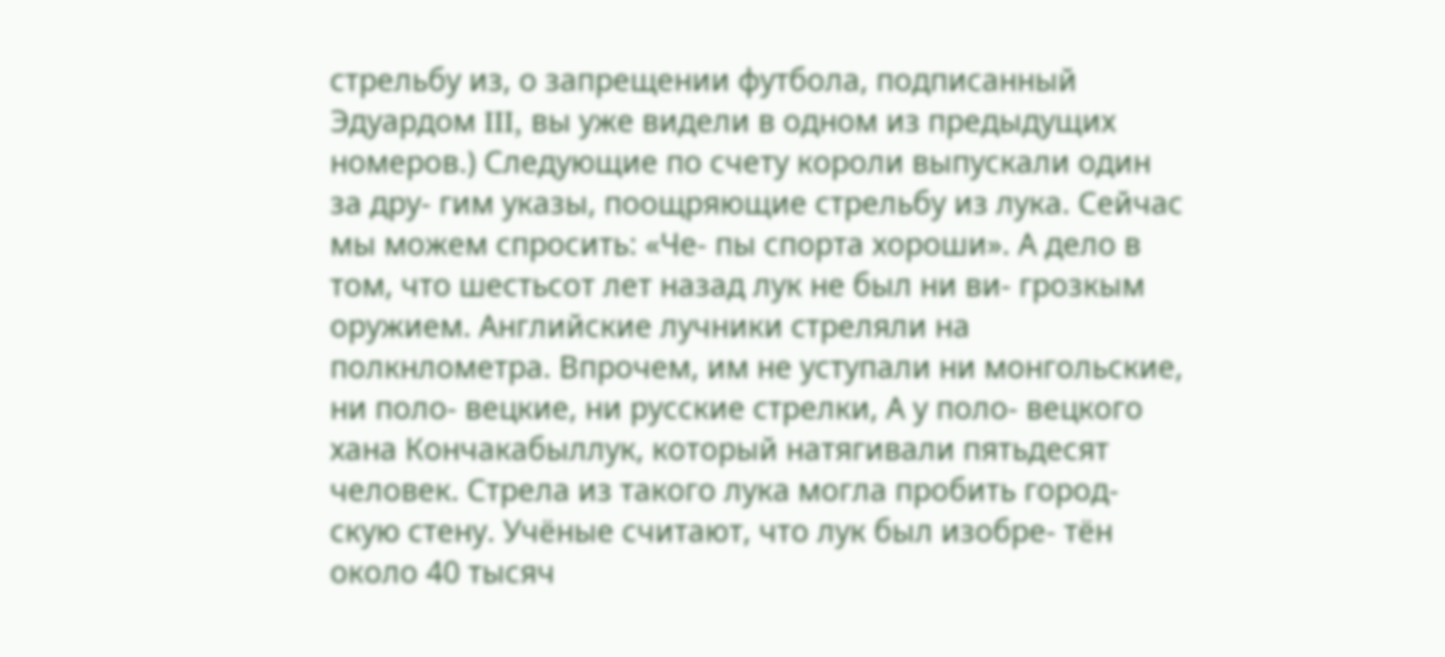стрельбу из, о запрещении футбола, подписанный Эдуардом III, вы уже видели в одном из предыдущих номеров.) Следующие по счету короли выпускали один за дру- гим указы, поощряющие стрельбу из лука. Сейчас мы можем спросить: «Че- пы спорта хороши». А дело в том, что шестьсот лет назад лук не был ни ви- грозкым оружием. Английские лучники стреляли на полкнлометра. Впрочем, им не уступали ни монгольские, ни поло- вецкие, ни русские стрелки, А у поло- вецкого хана Кончакабыллук, который натягивали пятьдесят человек. Стрела из такого лука могла пробить город- скую стену. Учёные считают, что лук был изобре- тён около 40 тысяч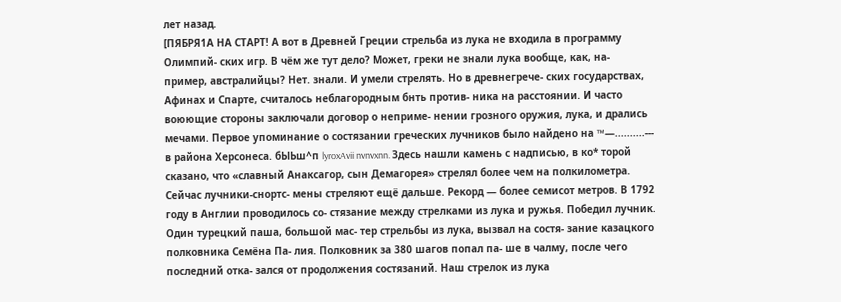лет назад.
[ПЯБРЯ1А НА СТАРТ! А вот в Древней Греции стрельба из лука не входила в программу Олимпий- ских игр. В чём же тут дело? Может, греки не знали лука вообще, как, на- пример, австралийцы? Нет. знали. И умели стрелять. Но в древнегрече- ских государствах, Афинах и Спарте, считалось неблагородным бнть против- ника на расстоянии. И часто воюющие стороны заключали договор о неприме- нении грозного оружия, лука, и дрались мечами. Первое упоминание о состязании греческих лучников было найдено на ™—..........--- в района Херсонеса. бЫЬш^п lyroxAvii nvnvxnn. Здесь нашли камень с надписью, в ко* торой сказано, что «славный Анаксагор, сын Демагорея» стрелял более чем на полкилометра. Сейчас лучники-снортс- мены стреляют ещё дальше. Рекорд — более семисот метров. В 1792 году в Англии проводилось со- стязание между стрелками из лука и ружья. Победил лучник. Один турецкий паша, большой мас- тер стрельбы из лука, вызвал на состя- зание казацкого полковника Семёна Па- лия. Полковник за 380 шагов попал па- ше в чалму, после чего последний отка- зался от продолжения состязаний. Наш стрелок из лука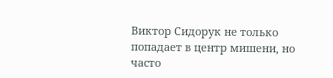Виктор Сидорук не только попадает в центр мишени, но часто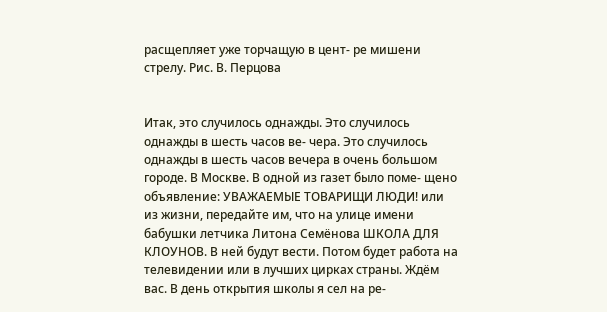расщепляет уже торчащую в цент- ре мишени стрелу. Рис. В. Перцова


Итак, это случилось однажды. Это случилось однажды в шесть часов ве- чера. Это случилось однажды в шесть часов вечера в очень большом городе. В Москве. В одной из газет было поме- щено объявление: УВАЖАЕМЫЕ ТОВАРИЩИ ЛЮДИ! или из жизни, передайте им, что на улице имени бабушки летчика Литона Семёнова ШКОЛА ДЛЯ КЛОУНОВ. В ней будут вести. Потом будет работа на телевидении или в лучших цирках страны. Ждём вас. В день открытия школы я сел на ре-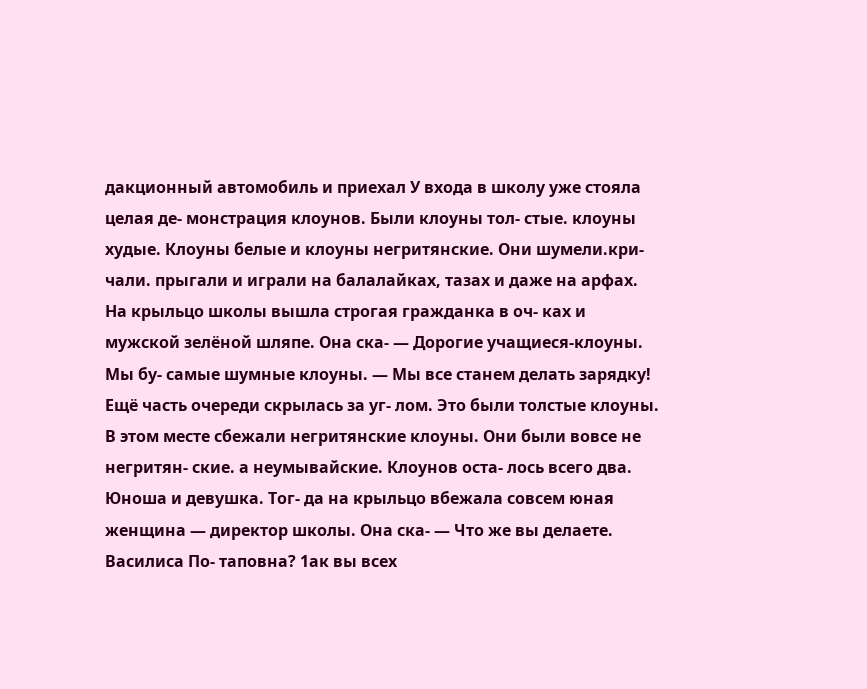дакционный автомобиль и приехал У входа в школу уже стояла целая де- монстрация клоунов. Были клоуны тол- стые. клоуны худые. Клоуны белые и клоуны негритянские. Они шумели.кри- чали. прыгали и играли на балалайках, тазах и даже на арфах. На крыльцо школы вышла строгая гражданка в оч- ках и мужской зелёной шляпе. Она ска- — Дорогие учащиеся-клоуны. Мы бу- самые шумные клоуны. — Мы все станем делать зарядку! Ещё часть очереди скрылась за уг- лом. Это были толстые клоуны. В этом месте сбежали негритянские клоуны. Они были вовсе не негритян- ские. а неумывайские. Клоунов оста- лось всего два. Юноша и девушка. Тог- да на крыльцо вбежала совсем юная женщина — директор школы. Она ска- — Что же вы делаете. Василиса По- таповна? 1ак вы всех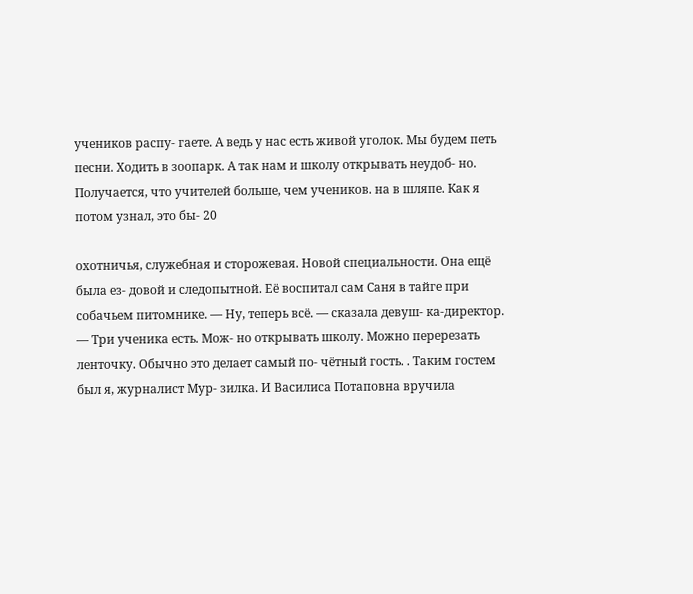учеников распу- гаете. А ведь у нас есть живой уголок. Мы будем петь песни. Ходить в зоопарк. А так нам и школу открывать неудоб- но. Получается, что учителей больше, чем учеников. на в шляпе. Как я потом узнал, это бы- 20

охотничья, служебная и сторожевая. Новой специальности. Она ещё была ез- довой и следопытной. Её воспитал сам Саня в тайге при собачьем питомнике. — Ну, теперь всё. — сказала девуш- ка-директор. — Три ученика есть. Мож- но открывать школу. Можно перерезать ленточку. Обычно это делает самый по- чётный гость. . Таким гостем был я, журналист Мур- зилка. И Василиса Потаповна вручила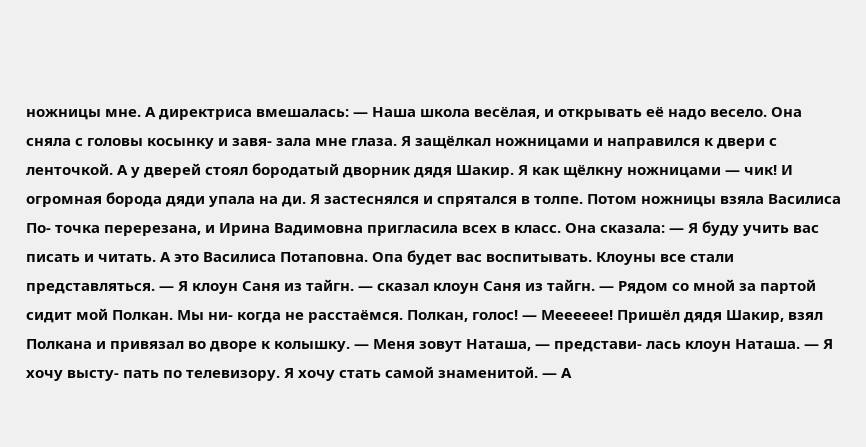ножницы мне. А директриса вмешалась: — Наша школа весёлая, и открывать её надо весело. Она сняла с головы косынку и завя- зала мне глаза. Я защёлкал ножницами и направился к двери с ленточкой. А у дверей стоял бородатый дворник дядя Шакир. Я как щёлкну ножницами — чик! И огромная борода дяди упала на ди. Я застеснялся и спрятался в толпе. Потом ножницы взяла Василиса По- точка перерезана, и Ирина Вадимовна пригласила всех в класс. Она сказала: — Я буду учить вас писать и читать. А это Василиса Потаповна. Опа будет вас воспитывать. Клоуны все стали представляться. — Я клоун Саня из тайгн. — сказал клоун Саня из тайгн. — Рядом со мной за партой сидит мой Полкан. Мы ни- когда не расстаёмся. Полкан, голос! — Мееееее! Пришёл дядя Шакир, взял Полкана и привязал во дворе к колышку. — Меня зовут Наташа, — представи- лась клоун Наташа. — Я хочу высту- пать по телевизору. Я хочу стать самой знаменитой. — А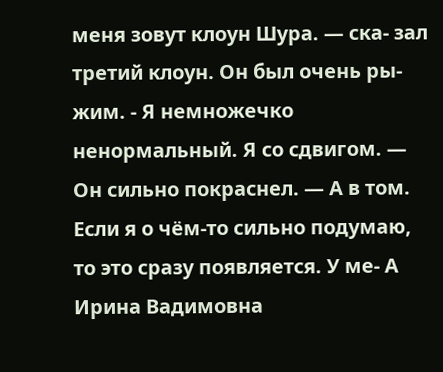меня зовут клоун Шура. — ска- зал третий клоун. Он был очень ры- жим. - Я немножечко ненормальный. Я со сдвигом. — Он сильно покраснел. — А в том. Если я о чём-то сильно подумаю, то это сразу появляется. У ме- А Ирина Вадимовна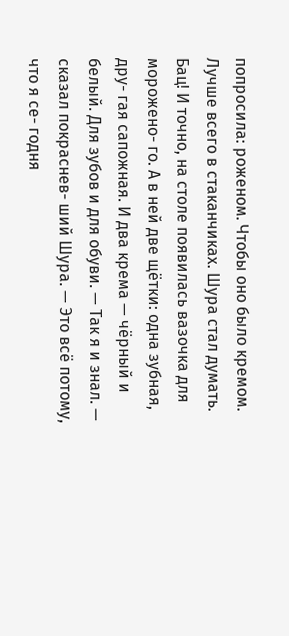попросила: роженом. Чтобы оно было кремом. Лучше всего в стаканчиках. Шура стал думать. Бац! И точно, на столе появилась вазочка для морожено- го. А в ней две щётки: одна зубная, дру- гая сапожная. И два крема — чёрный и белый. Для зубов и для обуви. — Так я и знал. — сказал покраснев- ший Шура. — Это всё потому, что я се- годня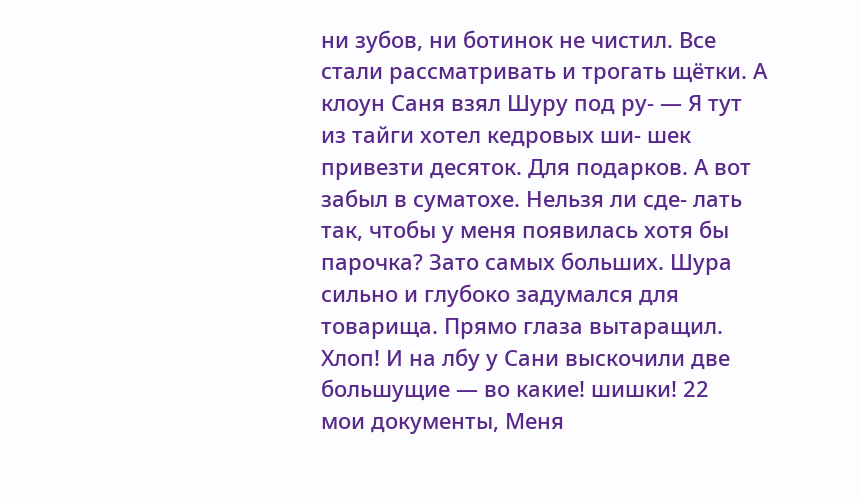ни зубов, ни ботинок не чистил. Все стали рассматривать и трогать щётки. А клоун Саня взял Шуру под ру- — Я тут из тайги хотел кедровых ши- шек привезти десяток. Для подарков. А вот забыл в суматохе. Нельзя ли сде- лать так, чтобы у меня появилась хотя бы парочка? Зато самых больших. Шура сильно и глубоко задумался для товарища. Прямо глаза вытаращил. Хлоп! И на лбу у Сани выскочили две большущие — во какие! шишки! 22
мои документы, Меня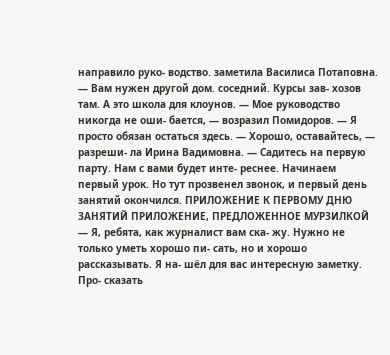направило руко- водство. заметила Василиса Потаповна. — Вам нужен другой дом. соседний. Курсы зав- хозов там. А это школа для клоунов. — Мое руководство никогда не оши- бается, — возразил Помидоров. — Я просто обязан остаться здесь. — Хорошо, оставайтесь, — разреши- ла Ирина Вадимовна. — Садитесь на первую парту. Нам с вами будет инте- реснее. Начинаем первый урок. Но тут прозвенел звонок, и первый день занятий окончился. ПРИЛОЖЕНИЕ К ПЕРВОМУ ДНЮ ЗАНЯТИЙ ПРИЛОЖЕНИЕ, ПРЕДЛОЖЕННОЕ МУРЗИЛКОЙ — Я, ребята, как журналист вам ска- жу. Нужно не только уметь хорошо пи- сать, но и хорошо рассказывать. Я на- шёл для вас интересную заметку. Про- сказать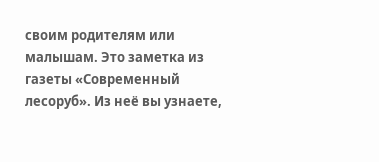своим родителям или малышам. Это заметка из газеты «Современный лесоруб». Из неё вы узнаете,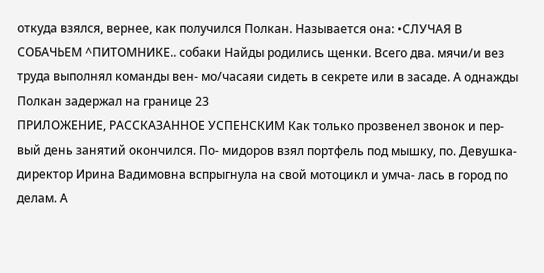откуда взялся, вернее, как получился Полкан. Называется она: •СЛУЧАЯ В СОБАЧЬЕМ ^ПИТОМНИКЕ.. собаки Найды родились щенки. Всего два. мячи/и вез труда выполнял команды вен- мо/часаяи сидеть в секрете или в засаде. А однажды Полкан задержал на границе 23
ПРИЛОЖЕНИЕ, РАССКАЗАННОЕ УСПЕНСКИМ Как только прозвенел звонок и пер- вый день занятий окончился. По- мидоров взял портфель под мышку, по. Девушка-директор Ирина Вадимовна вспрыгнула на свой мотоцикл и умча- лась в город по делам. А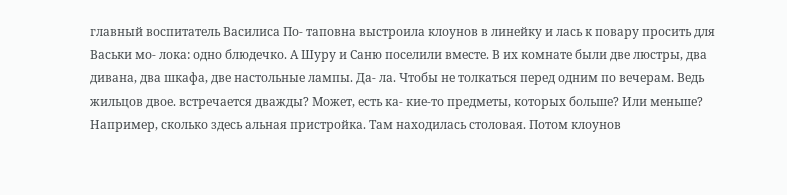главный воспитатель Василиса По- таповна выстроила клоунов в линейку и лась к повару просить для Васьки мо- лока: одно блюдечко. А Шуру и Саню поселили вместе. В их комнате были две люстры, два дивана, два шкафа, две настольные лампы. Да- ла. Чтобы не толкаться перед одним по вечерам. Ведь жильцов двое. встречается дважды? Может, есть ка- кие-то предметы, которых больше? Или меньше? Например, сколько здесь альная пристройка. Там находилась столовая. Потом клоунов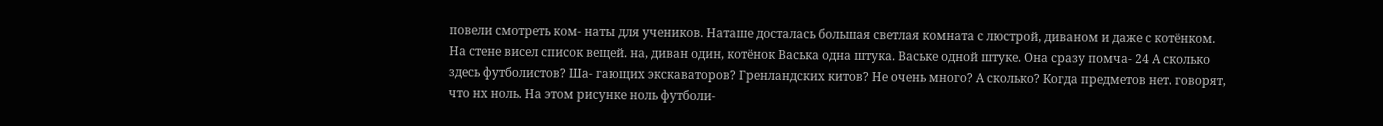повели смотреть ком- наты для учеников. Наташе досталась большая светлая комната с люстрой, диваном и даже с котёнком. На стене висел список вещей. на, диван один, котёнок Васька одна штука. Ваське одной штуке. Она сразу помча- 24 А сколько здесь футболистов? Ша- гающих экскаваторов? Гренландских китов? Не очень много? А сколько? Когда предметов нет. говорят, что нх ноль. На этом рисунке ноль футболи-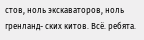стов, ноль экскаваторов, ноль гренланд- ских китов. Всё. ребята.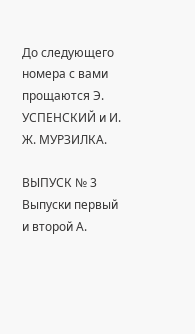До следующего номера с вами прощаются Э. УСПЕНСКИЙ и И. Ж. МУРЗИЛКА.

ВЫПУСК № 3 Выпуски первый и второй А.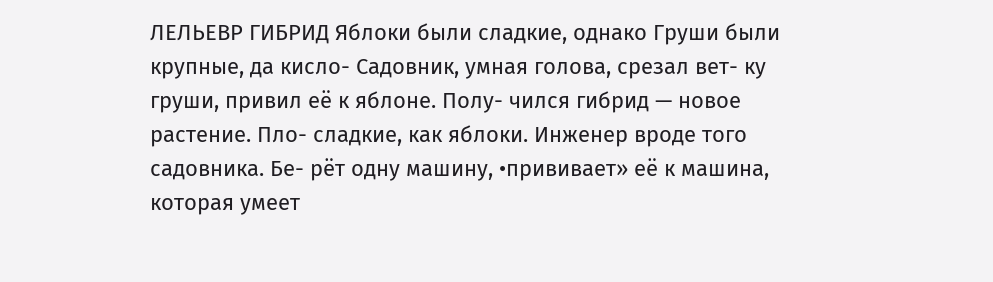ЛЕЛЬЕВР ГИБРИД Яблоки были сладкие, однако Груши были крупные, да кисло- Садовник, умная голова, срезал вет- ку груши, привил её к яблоне. Полу- чился гибрид — новое растение. Пло- сладкие, как яблоки. Инженер вроде того садовника. Бе- рёт одну машину, •прививает» её к машина, которая умеет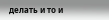делать и то и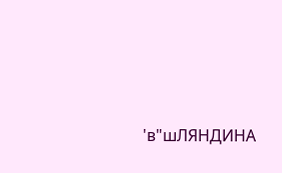'в"шЛЯНДИНА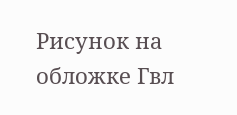Рисунок на обложке Гвл